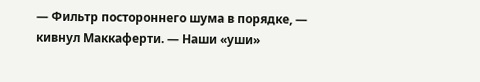— Фильтр постороннего шума в порядке, — кивнул Маккаферти. — Наши «уши»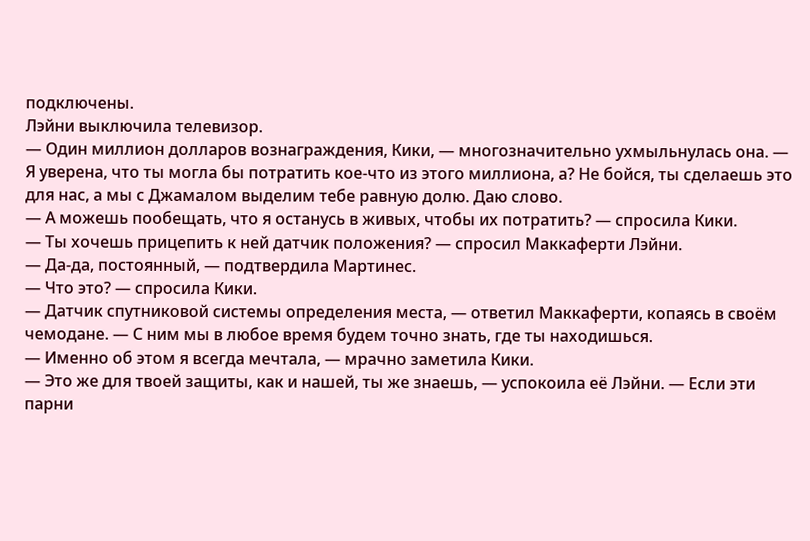подключены.
Лэйни выключила телевизор.
— Один миллион долларов вознаграждения, Кики, — многозначительно ухмыльнулась она. — Я уверена, что ты могла бы потратить кое-что из этого миллиона, а? Не бойся, ты сделаешь это для нас, а мы с Джамалом выделим тебе равную долю. Даю слово.
— А можешь пообещать, что я останусь в живых, чтобы их потратить? — спросила Кики.
— Ты хочешь прицепить к ней датчик положения? — спросил Маккаферти Лэйни.
— Да-да, постоянный, — подтвердила Мартинес.
— Что это? — спросила Кики.
— Датчик спутниковой системы определения места, — ответил Маккаферти, копаясь в своём чемодане. — С ним мы в любое время будем точно знать, где ты находишься.
— Именно об этом я всегда мечтала, — мрачно заметила Кики.
— Это же для твоей защиты, как и нашей, ты же знаешь, — успокоила её Лэйни. — Если эти парни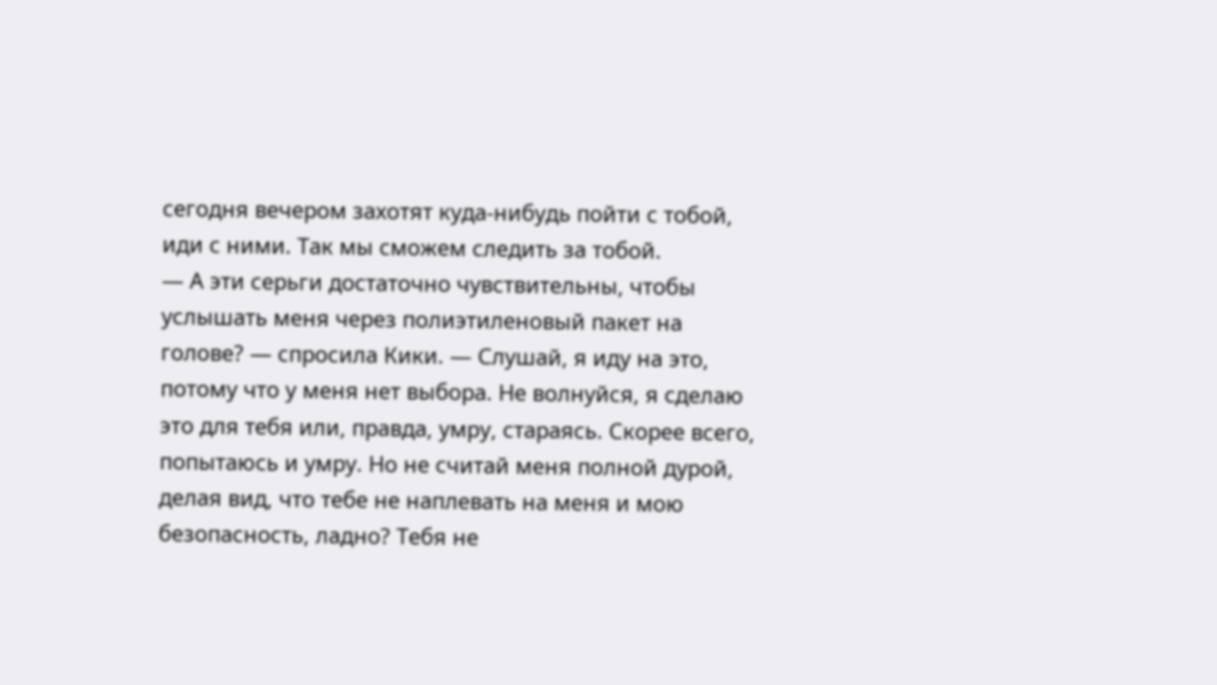сегодня вечером захотят куда-нибудь пойти с тобой, иди с ними. Так мы сможем следить за тобой.
— А эти серьги достаточно чувствительны, чтобы услышать меня через полиэтиленовый пакет на голове? — спросила Кики. — Слушай, я иду на это, потому что у меня нет выбора. Не волнуйся, я сделаю это для тебя или, правда, умру, стараясь. Скорее всего, попытаюсь и умру. Но не считай меня полной дурой, делая вид, что тебе не наплевать на меня и мою безопасность, ладно? Тебя не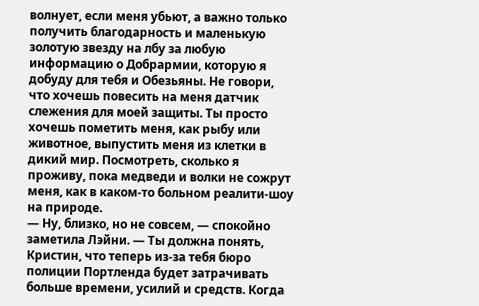волнует, если меня убьют, а важно только получить благодарность и маленькую золотую звезду на лбу за любую информацию о Добрармии, которую я добуду для тебя и Обезьяны. Не говори, что хочешь повесить на меня датчик слежения для моей защиты. Ты просто хочешь пометить меня, как рыбу или животное, выпустить меня из клетки в дикий мир. Посмотреть, сколько я проживу, пока медведи и волки не сожрут меня, как в каком-то больном реалити-шоу на природе.
— Ну, близко, но не совсем, — спокойно заметила Лэйни. — Ты должна понять, Кристин, что теперь из-за тебя бюро полиции Портленда будет затрачивать больше времени, усилий и средств. Когда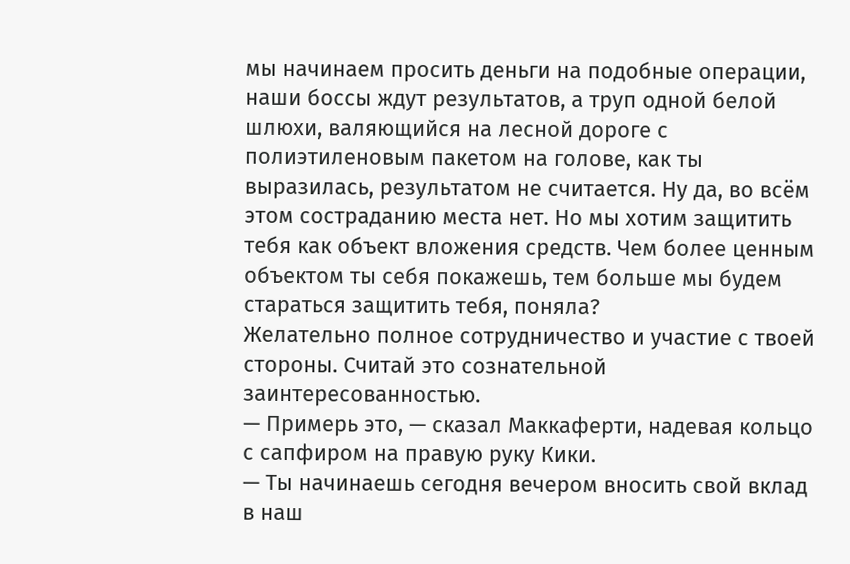мы начинаем просить деньги на подобные операции, наши боссы ждут результатов, а труп одной белой шлюхи, валяющийся на лесной дороге с полиэтиленовым пакетом на голове, как ты выразилась, результатом не считается. Ну да, во всём этом состраданию места нет. Но мы хотим защитить тебя как объект вложения средств. Чем более ценным объектом ты себя покажешь, тем больше мы будем стараться защитить тебя, поняла?
Желательно полное сотрудничество и участие с твоей стороны. Считай это сознательной заинтересованностью.
— Примерь это, — сказал Маккаферти, надевая кольцо с сапфиром на правую руку Кики.
— Ты начинаешь сегодня вечером вносить свой вклад в наш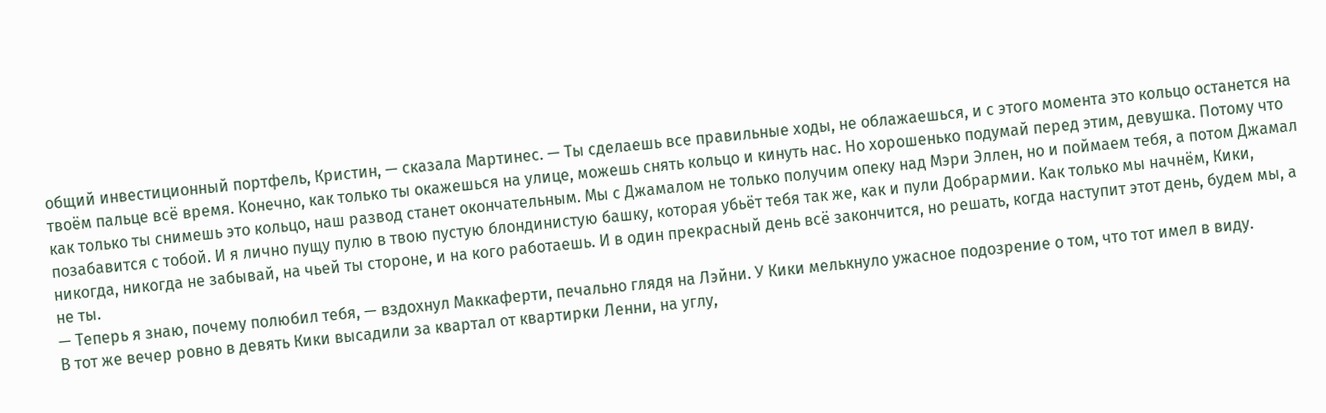общий инвестиционный портфель, Кристин, — сказала Мартинес. — Ты сделаешь все правильные ходы, не облажаешься, и с этого момента это кольцо останется на твоём пальце всё время. Конечно, как только ты окажешься на улице, можешь снять кольцо и кинуть нас. Но хорошенько подумай перед этим, девушка. Потому что как только ты снимешь это кольцо, наш развод станет окончательным. Мы с Джамалом не только получим опеку над Мэри Эллен, но и поймаем тебя, а потом Джамал позабавится с тобой. И я лично пущу пулю в твою пустую блондинистую башку, которая убьёт тебя так же, как и пули Добрармии. Как только мы начнём, Кики, никогда, никогда не забывай, на чьей ты стороне, и на кого работаешь. И в один прекрасный день всё закончится, но решать, когда наступит этот день, будем мы, а не ты.
— Теперь я знаю, почему полюбил тебя, — вздохнул Маккаферти, печально глядя на Лэйни. У Кики мелькнуло ужасное подозрение о том, что тот имел в виду.
В тот же вечер ровно в девять Кики высадили за квартал от квартирки Ленни, на углу,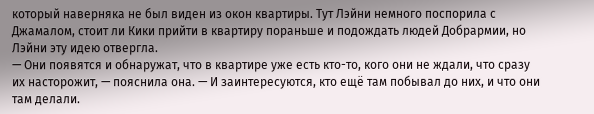который наверняка не был виден из окон квартиры. Тут Лэйни немного поспорила с Джамалом, стоит ли Кики прийти в квартиру пораньше и подождать людей Добрармии, но Лэйни эту идею отвергла.
— Они появятся и обнаружат, что в квартире уже есть кто-то, кого они не ждали, что сразу их насторожит, — пояснила она. — И заинтересуются, кто ещё там побывал до них, и что они там делали.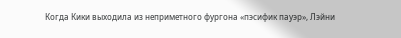Когда Кики выходила из неприметного фургона «пэсифик пауэр», Лэйни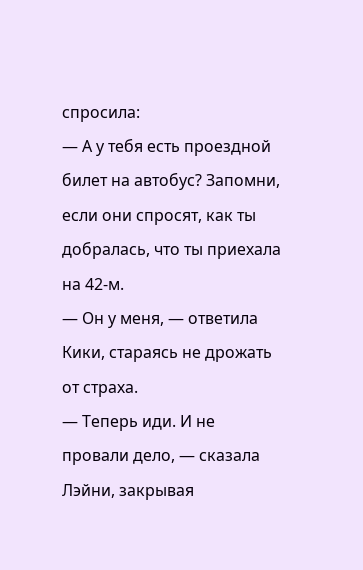спросила:
— А у тебя есть проездной билет на автобус? Запомни, если они спросят, как ты добралась, что ты приехала на 42-м.
— Он у меня, — ответила Кики, стараясь не дрожать от страха.
— Теперь иди. И не провали дело, — сказала Лэйни, закрывая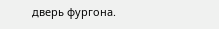дверь фургона.